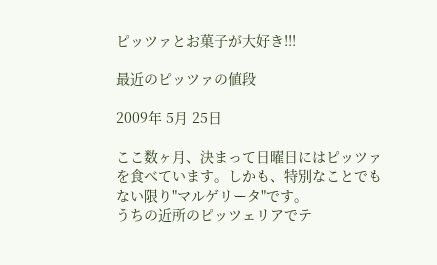ピッツァとお菓子が大好き!!!

最近のピッツァの値段

2009年 5月 25日

ここ数ヶ月、決まって日曜日にはピッツァを食べています。しかも、特別なことでもない限り"マルゲリータ"です。
うちの近所のピッツェリアでテ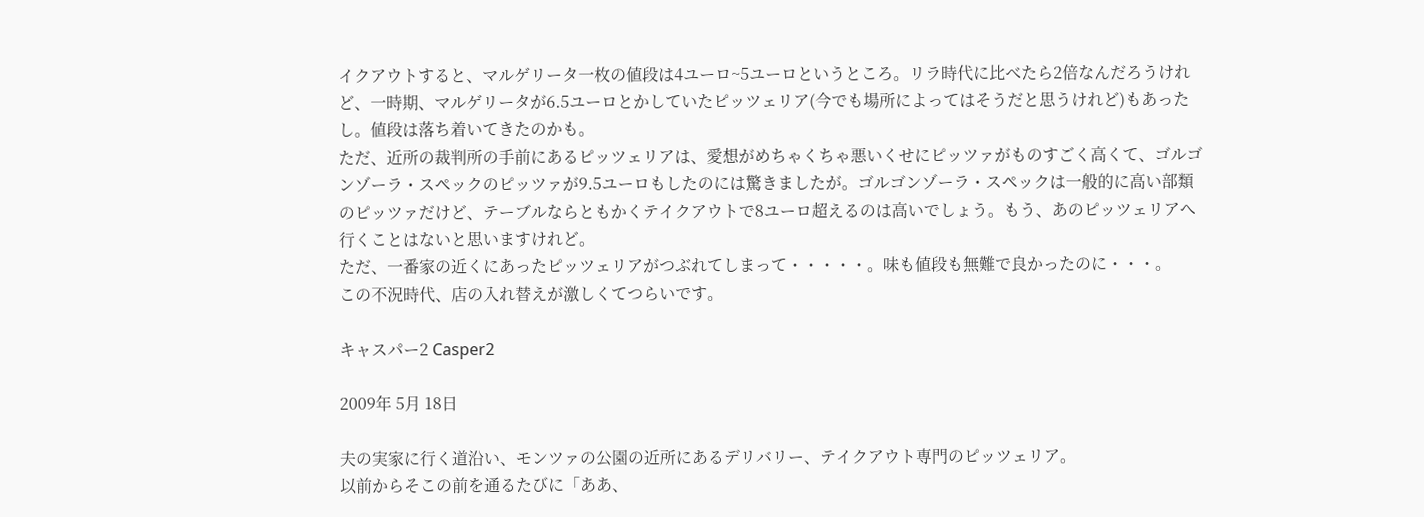イクアウトすると、マルゲリータ一枚の値段は4ユーロ~5ユーロというところ。リラ時代に比べたら2倍なんだろうけれど、一時期、マルゲリータが6.5ユーロとかしていたピッツェリア(今でも場所によってはそうだと思うけれど)もあったし。値段は落ち着いてきたのかも。
ただ、近所の裁判所の手前にあるピッツェリアは、愛想がめちゃくちゃ悪いくせにピッツァがものすごく高くて、ゴルゴンゾーラ・スペックのピッツァが9.5ユーロもしたのには驚きましたが。ゴルゴンゾーラ・スペックは一般的に高い部類のピッツァだけど、テーブルならともかくテイクアウトで8ユーロ超えるのは高いでしょう。もう、あのピッツェリアへ行くことはないと思いますけれど。
ただ、一番家の近くにあったピッツェリアがつぶれてしまって・・・・・。味も値段も無難で良かったのに・・・。
この不況時代、店の入れ替えが激しくてつらいです。

キャスパー2 Casper2

2009年 5月 18日

夫の実家に行く道沿い、モンツァの公園の近所にあるデリバリー、テイクアウト専門のピッツェリア。
以前からそこの前を通るたびに「ああ、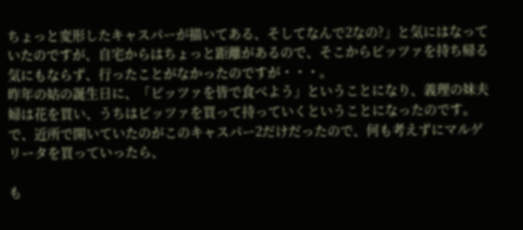ちょっと変形したキャスパーが描いてある、そしてなんで2なの?」と気にはなっていたのですが、自宅からはちょっと距離があるので、そこからピッツァを持ち帰る気にもならず、行ったことがなかったのですが・・・。
昨年の姑の誕生日に、「ピッツァを皆で食べよう」ということになり、義理の妹夫婦は花を買い、うちはピッツァを買って持っていくということになったのです。で、近所で開いていたのがこのキャスパー2だけだったので、何も考えずにマルゲリータを買っていったら、

も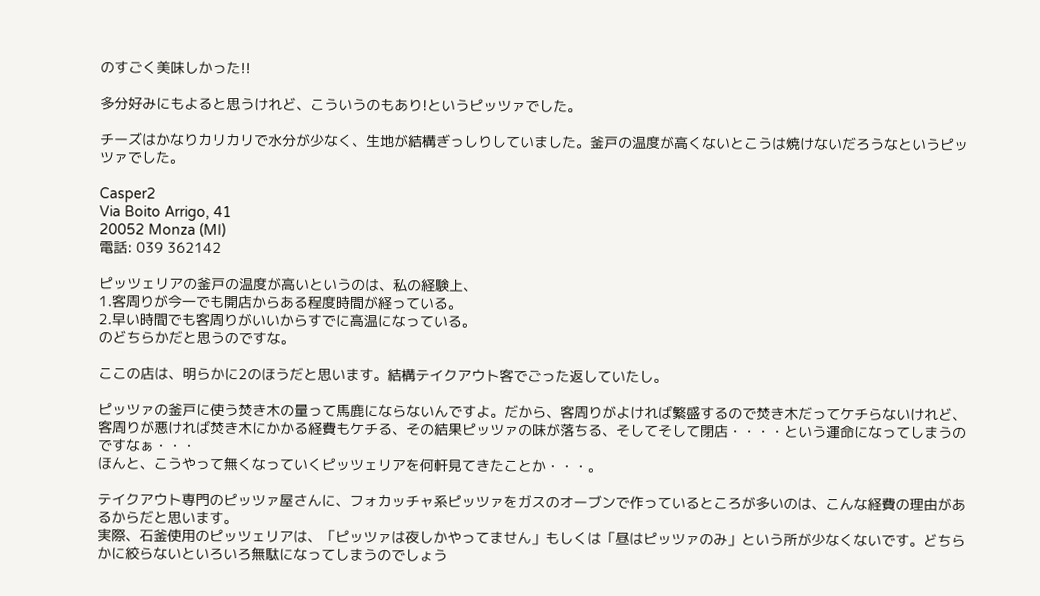のすごく美味しかった!!

多分好みにもよると思うけれど、こういうのもあり!というピッツァでした。

チーズはかなりカリカリで水分が少なく、生地が結構ぎっしりしていました。釜戸の温度が高くないとこうは焼けないだろうなというピッツァでした。

Casper2
Via Boito Arrigo, 41
20052 Monza (MI)
電話: 039 362142

ピッツェリアの釜戸の温度が高いというのは、私の経験上、
1.客周りが今一でも開店からある程度時間が経っている。
2.早い時間でも客周りがいいからすでに高温になっている。
のどちらかだと思うのですな。

ここの店は、明らかに2のほうだと思います。結構テイクアウト客でごった返していたし。

ピッツァの釜戸に使う焚き木の量って馬鹿にならないんですよ。だから、客周りがよければ繁盛するので焚き木だってケチらないけれど、客周りが悪ければ焚き木にかかる経費もケチる、その結果ピッツァの味が落ちる、そしてそして閉店・・・・という運命になってしまうのですなぁ・・・
ほんと、こうやって無くなっていくピッツェリアを何軒見てきたことか・・・。

テイクアウト専門のピッツァ屋さんに、フォカッチャ系ピッツァをガスのオーブンで作っているところが多いのは、こんな経費の理由があるからだと思います。
実際、石釜使用のピッツェリアは、「ピッツァは夜しかやってません」もしくは「昼はピッツァのみ」という所が少なくないです。どちらかに絞らないといろいろ無駄になってしまうのでしょう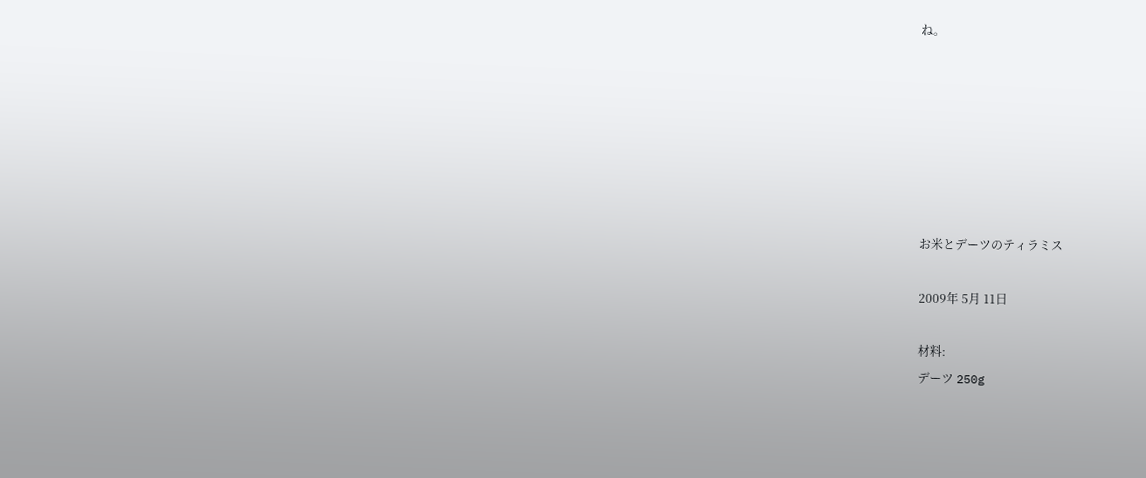ね。







お米とデーツのティラミス

2009年 5月 11日

材料:
デーツ 250g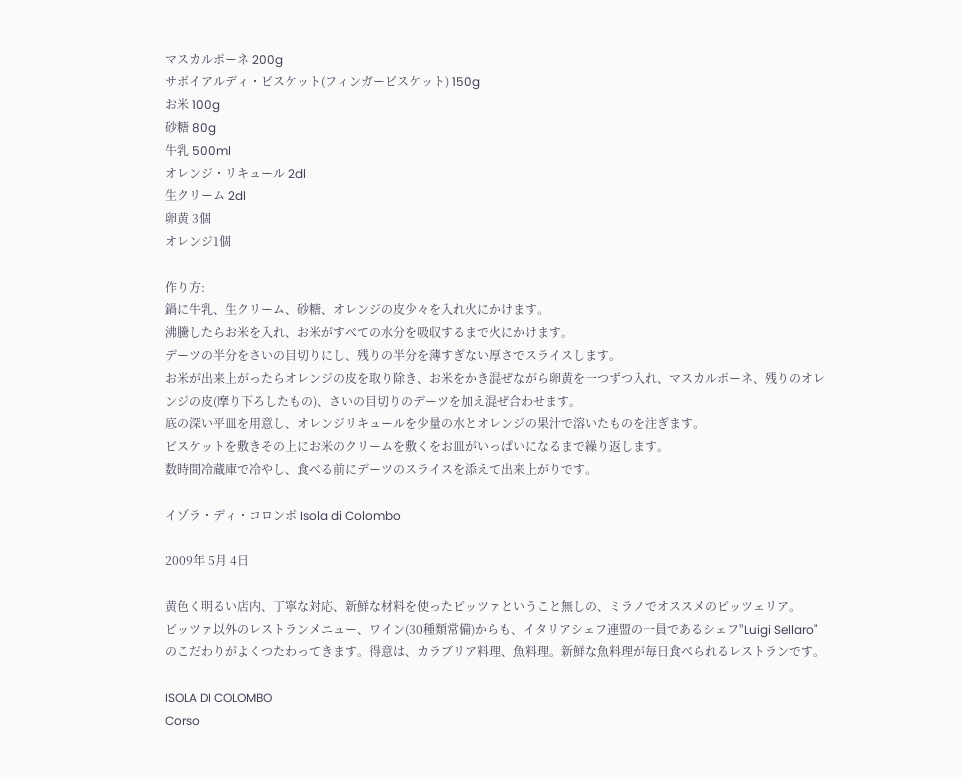マスカルポーネ 200g
サボイアルディ・ビスケット(フィンガービスケット) 150g
お米 100g
砂糖 80g
牛乳 500ml
オレンジ・リキュール 2dl
生クリーム 2dl
卵黄 3個
オレンジ1個

作り方:
鍋に牛乳、生クリーム、砂糖、オレンジの皮少々を入れ火にかけます。
沸騰したらお米を入れ、お米がすべての水分を吸収するまで火にかけます。
デーツの半分をさいの目切りにし、残りの半分を薄すぎない厚さでスライスします。
お米が出来上がったらオレンジの皮を取り除き、お米をかき混ぜながら卵黄を一つずつ入れ、マスカルポーネ、残りのオレンジの皮(摩り下ろしたもの)、さいの目切りのデーツを加え混ぜ合わせます。
底の深い平皿を用意し、オレンジリキュールを少量の水とオレンジの果汁で溶いたものを注ぎます。
ビスケットを敷きその上にお米のクリームを敷くをお皿がいっぱいになるまで繰り返します。
数時間冷蔵庫で冷やし、食べる前にデーツのスライスを添えて出来上がりです。

イゾラ・ディ・コロンボ Isola di Colombo

2009年 5月 4日

黄色く明るい店内、丁寧な対応、新鮮な材料を使ったピッツァということ無しの、ミラノでオススメのピッツェリア。
ピッツァ以外のレストランメニュー、ワイン(30種類常備)からも、イタリアシェフ連盟の一員であるシェフ"Luigi Sellaro"のこだわりがよくつたわってきます。得意は、カラブリア料理、魚料理。新鮮な魚料理が毎日食べられるレストランです。

ISOLA DI COLOMBO
Corso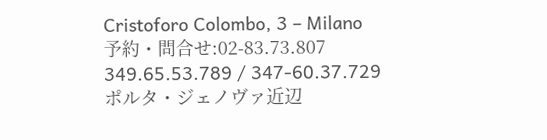Cristoforo Colombo, 3 – Milano
予約・問合せ:02-83.73.807 349.65.53.789 / 347-60.37.729
ポルタ・ジェノヴァ近辺